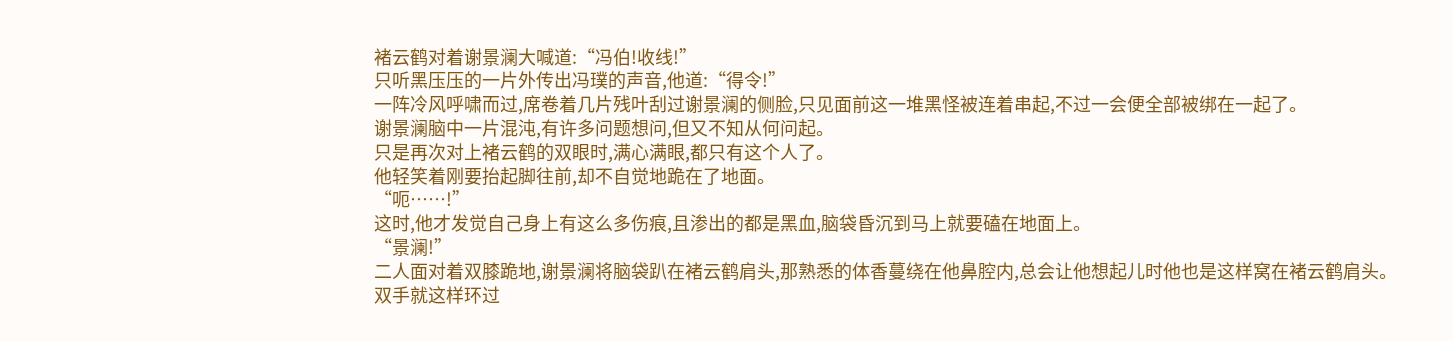褚云鹤对着谢景澜大喊道:“冯伯!收线!”
只听黑压压的一片外传出冯璞的声音,他道:“得令!”
一阵冷风呼啸而过,席卷着几片残叶刮过谢景澜的侧脸,只见面前这一堆黑怪被连着串起,不过一会便全部被绑在一起了。
谢景澜脑中一片混沌,有许多问题想问,但又不知从何问起。
只是再次对上褚云鹤的双眼时,满心满眼,都只有这个人了。
他轻笑着刚要抬起脚往前,却不自觉地跪在了地面。
“呃……!”
这时,他才发觉自己身上有这么多伤痕,且渗出的都是黑血,脑袋昏沉到马上就要磕在地面上。
“景澜!”
二人面对着双膝跪地,谢景澜将脑袋趴在褚云鹤肩头,那熟悉的体香蔓绕在他鼻腔内,总会让他想起儿时他也是这样窝在褚云鹤肩头。
双手就这样环过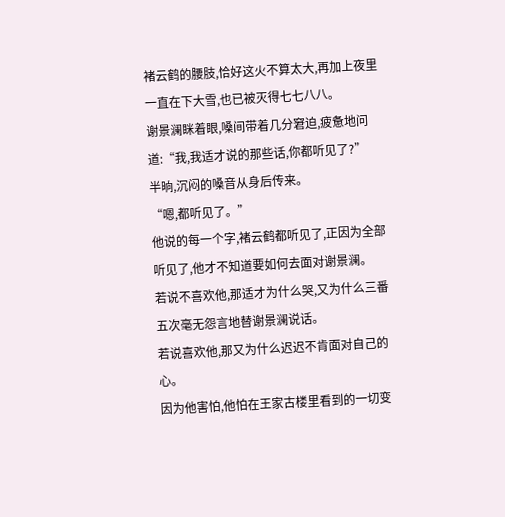褚云鹤的腰肢,恰好这火不算太大,再加上夜里一直在下大雪,也已被灭得七七八八。
谢景澜眯着眼,嗓间带着几分窘迫,疲惫地问道:“我,我适才说的那些话,你都听见了?”
半晌,沉闷的嗓音从身后传来。
“嗯,都听见了。”
他说的每一个字,褚云鹤都听见了,正因为全部听见了,他才不知道要如何去面对谢景澜。
若说不喜欢他,那适才为什么哭,又为什么三番五次毫无怨言地替谢景澜说话。
若说喜欢他,那又为什么迟迟不肯面对自己的心。
因为他害怕,他怕在王家古楼里看到的一切变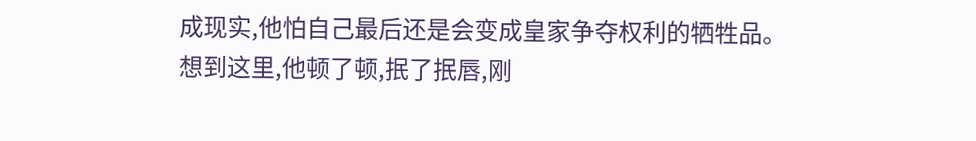成现实,他怕自己最后还是会变成皇家争夺权利的牺牲品。
想到这里,他顿了顿,抿了抿唇,刚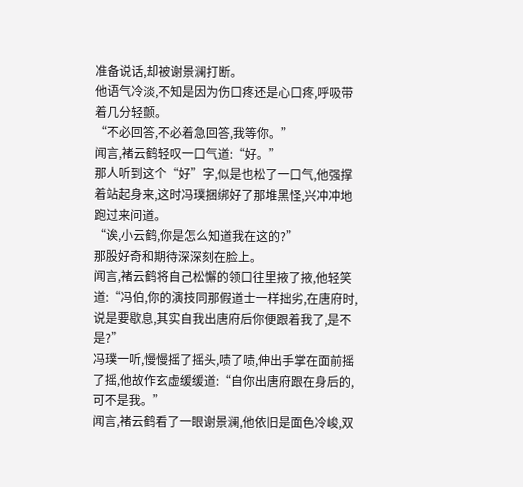准备说话,却被谢景澜打断。
他语气冷淡,不知是因为伤口疼还是心口疼,呼吸带着几分轻颤。
“不必回答,不必着急回答,我等你。”
闻言,褚云鹤轻叹一口气道:“好。”
那人听到这个“好”字,似是也松了一口气,他强撑着站起身来,这时冯璞捆绑好了那堆黑怪,兴冲冲地跑过来问道。
“诶,小云鹤,你是怎么知道我在这的?”
那股好奇和期待深深刻在脸上。
闻言,褚云鹤将自己松懈的领口往里掖了掖,他轻笑道:“冯伯,你的演技同那假道士一样拙劣,在唐府时,说是要歇息,其实自我出唐府后你便跟着我了,是不是?”
冯璞一听,慢慢摇了摇头,啧了啧,伸出手掌在面前摇了摇,他故作玄虚缓缓道:“自你出唐府跟在身后的,可不是我。”
闻言,褚云鹤看了一眼谢景澜,他依旧是面色冷峻,双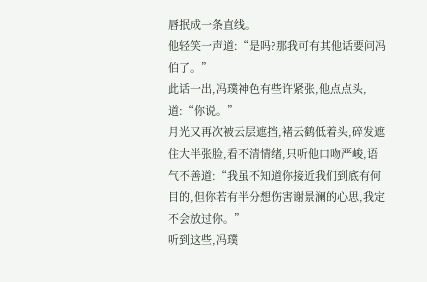唇抿成一条直线。
他轻笑一声道:“是吗?那我可有其他话要问冯伯了。”
此话一出,冯璞神色有些许紧张,他点点头,道:“你说。”
月光又再次被云层遮挡,褚云鹤低着头,碎发遮住大半张脸,看不清情绪,只听他口吻严峻,语气不善道:“我虽不知道你接近我们到底有何目的,但你若有半分想伤害谢景澜的心思,我定不会放过你。”
听到这些,冯璞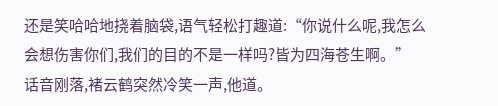还是笑哈哈地挠着脑袋,语气轻松打趣道:“你说什么呢,我怎么会想伤害你们,我们的目的不是一样吗?皆为四海苍生啊。”
话音刚落,褚云鹤突然冷笑一声,他道。